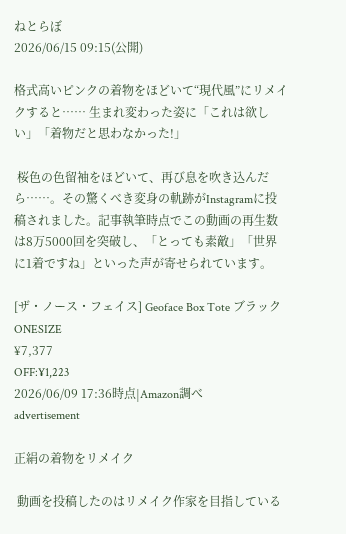ねとらぼ
2026/06/15 09:15(公開)

格式高いピンクの着物をほどいて“現代風”にリメイクすると…… 生まれ変わった姿に「これは欲しい」「着物だと思わなかった!」

 桜色の色留袖をほどいて、再び息を吹き込んだら……。その驚くべき変身の軌跡がInstagramに投稿されました。記事執筆時点でこの動画の再生数は8万5000回を突破し、「とっても素敵」「世界に1着ですね」といった声が寄せられています。

[ザ・ノース・フェイス] Geoface Box Tote ブラック ONESIZE
¥7,377
OFF:¥1,223
2026/06/09 17:36時点|Amazon調べ
advertisement

正絹の着物をリメイク

 動画を投稿したのはリメイク作家を目指している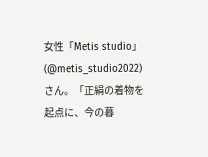女性「Metis studio」(@metis_studio2022)さん。「正絹の着物を起点に、今の暮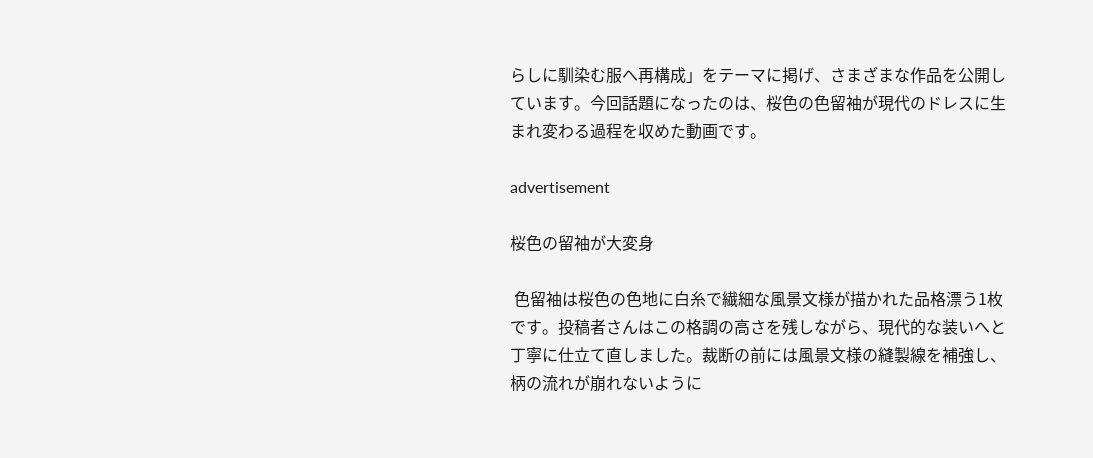らしに馴染む服へ再構成」をテーマに掲げ、さまざまな作品を公開しています。今回話題になったのは、桜色の色留袖が現代のドレスに生まれ変わる過程を収めた動画です。

advertisement

桜色の留袖が大変身

 色留袖は桜色の色地に白糸で繊細な風景文様が描かれた品格漂う1枚です。投稿者さんはこの格調の高さを残しながら、現代的な装いへと丁寧に仕立て直しました。裁断の前には風景文様の縫製線を補強し、柄の流れが崩れないように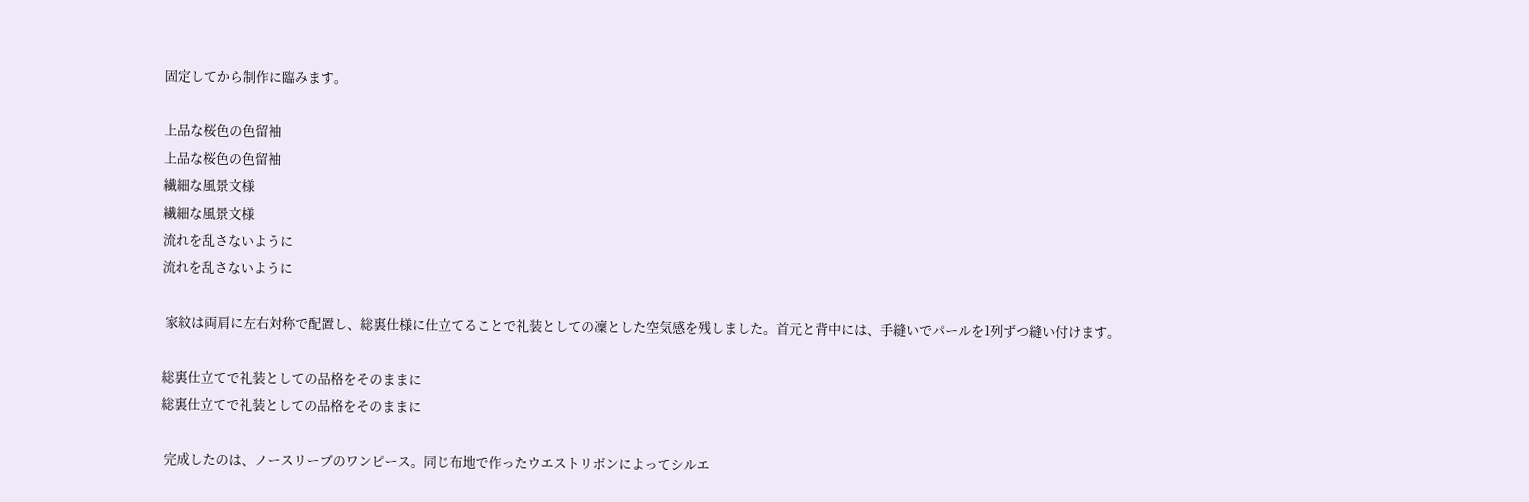固定してから制作に臨みます。

上品な桜色の色留袖
上品な桜色の色留袖
繊細な風景文様
繊細な風景文様
流れを乱さないように
流れを乱さないように

 家紋は両肩に左右対称で配置し、総裏仕様に仕立てることで礼装としての凜とした空気感を残しました。首元と背中には、手縫いでパールを1列ずつ縫い付けます。

総裏仕立てで礼装としての品格をそのままに
総裏仕立てで礼装としての品格をそのままに

 完成したのは、ノースリーブのワンピース。同じ布地で作ったウエストリボンによってシルエ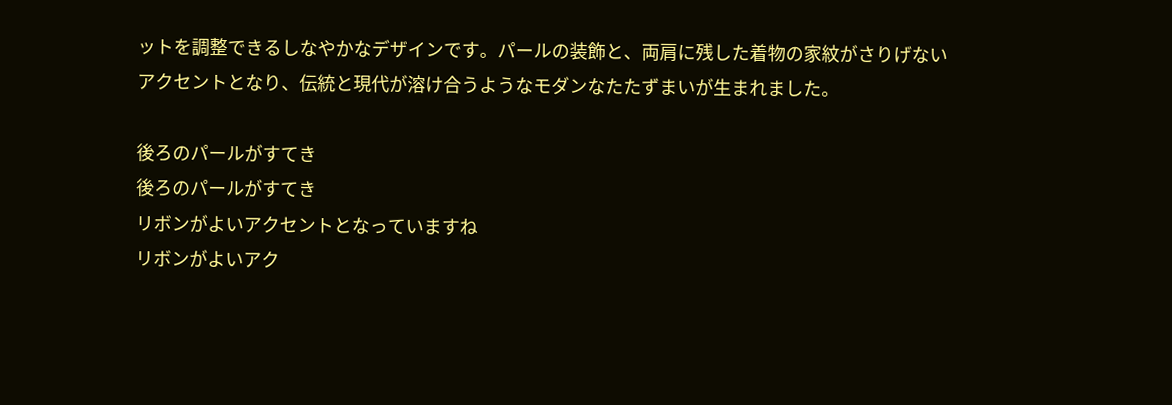ットを調整できるしなやかなデザインです。パールの装飾と、両肩に残した着物の家紋がさりげないアクセントとなり、伝統と現代が溶け合うようなモダンなたたずまいが生まれました。

後ろのパールがすてき
後ろのパールがすてき
リボンがよいアクセントとなっていますね
リボンがよいアク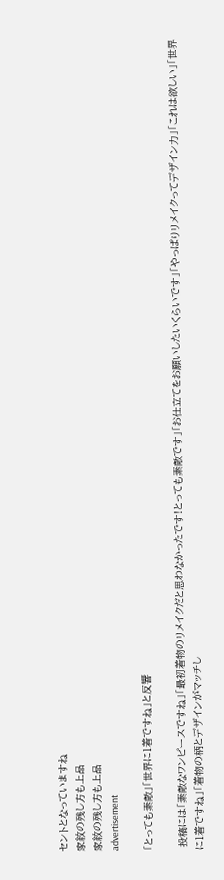セントとなっていますね
家紋の残し方も上品
家紋の残し方も上品
advertisement

「とっても素敵」「世界に1着ですね」と反響

 投稿には「素敵なワンピースですね」「最初着物のリメイクだと思わなかったです!とっても素敵です」「お仕立てをお願いしたいくらいです」「やっぱりリメイクってデザイン力」「これは欲しい」「世界に1着ですね」「着物の柄とデザインがマッチし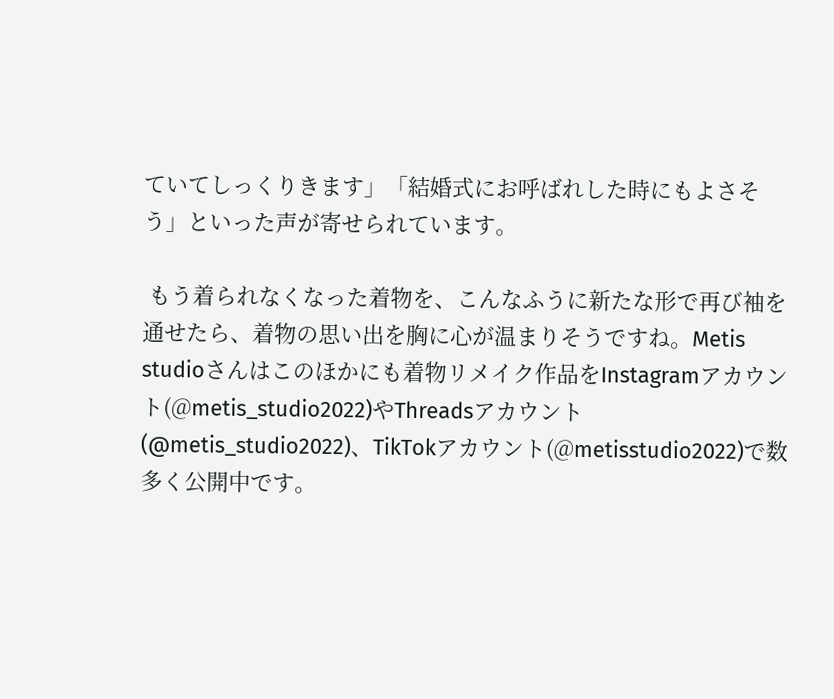ていてしっくりきます」「結婚式にお呼ばれした時にもよさそう」といった声が寄せられています。

 もう着られなくなった着物を、こんなふうに新たな形で再び袖を通せたら、着物の思い出を胸に心が温まりそうですね。Metis studioさんはこのほかにも着物リメイク作品をInstagramアカウント(@metis_studio2022)やThreadsアカウント(@metis_studio2022)、TikTokアカウント(@metisstudio2022)で数多く公開中です。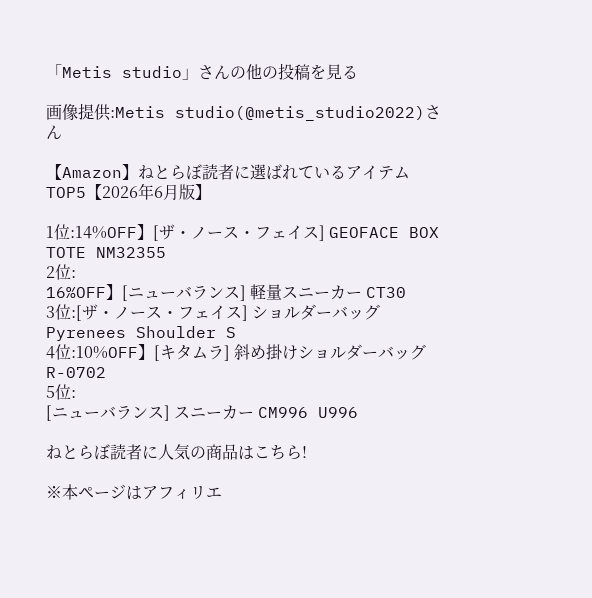「Metis studio」さんの他の投稿を見る

画像提供:Metis studio(@metis_studio2022)さん

【Amazon】ねとらぼ読者に選ばれているアイテムTOP5【2026年6月版】

1位:14%OFF】[ザ・ノース・フェイス] GEOFACE BOX TOTE NM32355
2位:
16%OFF】[ニューバランス] 軽量スニーカー CT30
3位:[ザ・ノース・フェイス] ショルダーバッグ Pyrenees Shoulder S
4位:10%OFF】[キタムラ] 斜め掛けショルダーバッグ R-0702
5位:
[ニューバランス] スニーカー CM996 U996

ねとらぼ読者に人気の商品はこちら!

※本ページはアフィリエ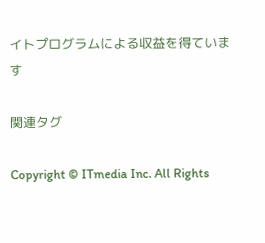イトプログラムによる収益を得ています

関連タグ

Copyright © ITmedia Inc. All Rights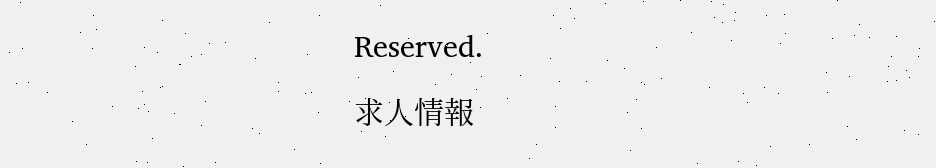Reserved.

求人情報